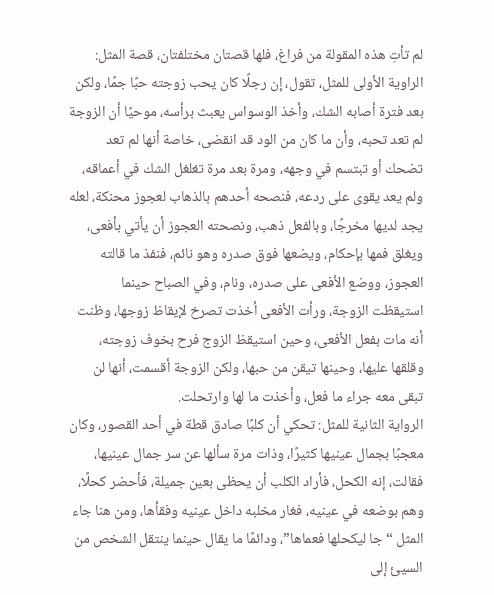لم تأتِ هذه المقولة من فراغ، فلها قصتان مختلفتان، قصة المثل: الراوية الأولى للمثل، تقول، إن رجلًا كان يحب زوجته حبًا جمًا، ولكن بعد فترة أصابه الشك، وأخذ الوسواس يعبث برأسه، موحيًا أن الزوجة لم تعد تحبه، وأن ما كان من الود قد انقضى، خاصة أنها لم تعد تضحك أو تبتسم في وجهه، ومرة بعد مرة تغلغل الشك في أعماقه، ولم يعد يقوى على ردعه، فنصحه أحدهم بالذهاب لعجوز محنكة، لعله يجد لديها مخرجًا، وبالفعل ذهب، ونصحته العجوز أن يأتي بأفعى، ويغلق فمها بإحكام، ويضعها فوق صدره وهو نائم، فنفذ ما قالته العجوز، ووضع الأفعى على صدره، ونام، وفي الصباح حينما استيقظت الزوجة، ورأت الأفعى أخذت تصرخ لإيقاظ زوجها، وظنت أنه مات بفعل الأفعى، وحين استيقظ الزوج فرح بخوف زوجته، وقلقها عليها، وحينها تيقن من حبها، ولكن الزوجة أقسمت، أنها لن تبقى معه جراء ما فعل، وأخذت ما لها وارتحلت.
الرواية الثانية للمثل: تحكي أن كلبًا صادق قطة في أحد القصور، وكان معجبًا بجمال عينيها كثيرًا، وذات مرة سألها عن سر جمال عينيها، فقالت، إنه الكحل، فأراد الكلب أن يحظى بعين جميلة، فأحضر كحلًا، وهم بوضعه في عينيه، فغار مخلبه داخل عينيه وفقأها، ومن هنا جاء المثل “جا ليكحلها فعماها”، ودائمًا ما يقال حينما ينتقل الشخص من السيئ إلى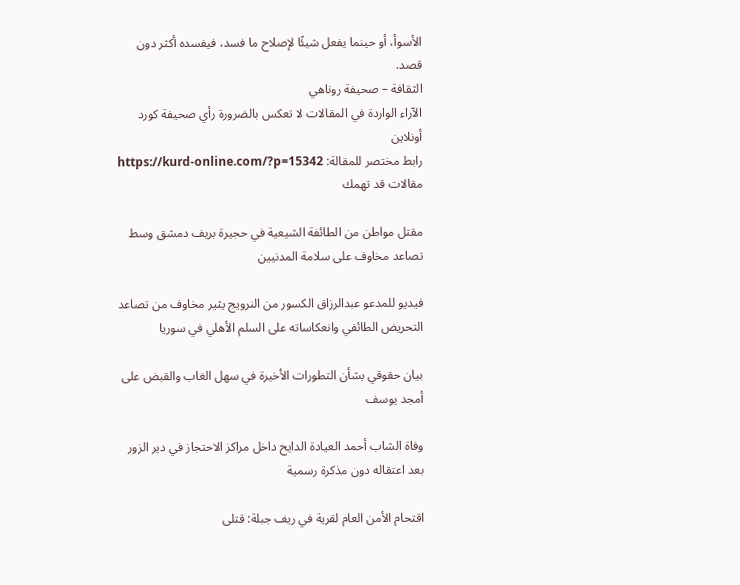الأسوأ، أو حينما يفعل شيئًا لإصلاح ما فسد، فيفسده أكثر دون قصد.
الثقافة – صحيفة روناهي
الآراء الواردة في المقالات لا تعكس بالضرورة رأي صحيفة كورد أونلاين
رابط مختصر للمقالة: https://kurd-online.com/?p=15342
مقالات قد تهمك

مقتل مواطن من الطائفة الشيعية في حجيرة بريف دمشق وسط تصاعد مخاوف على سلامة المدنيين

فيديو للمدعو عبدالرزاق الكسور من النرويج يثير مخاوف من تصاعد التحريض الطائفي وانعكاساته على السلم الأهلي في سوريا

بيان حقوقي بشأن التطورات الأخيرة في سهل الغاب والقبض على أمجد يوسف

وفاة الشاب أحمد العيادة الدايح داخل مراكز الاحتجاز في دير الزور بعد اعتقاله دون مذكرة رسمية

اقتحام الأمن العام لقرية في ريف جبلة: قتلى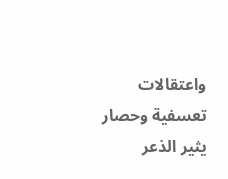واعتقالات تعسفية وحصار يثير الذعر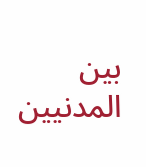بين المدنيين